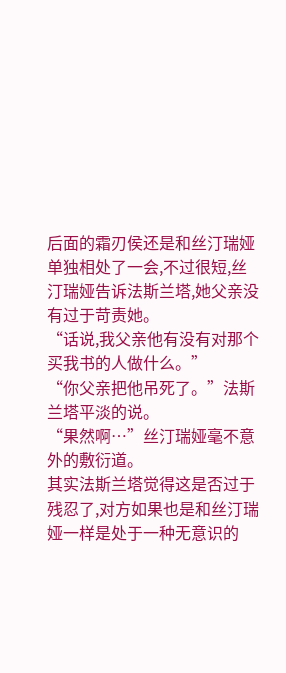后面的霜刃侯还是和丝汀瑞娅单独相处了一会,不过很短,丝汀瑞娅告诉法斯兰塔,她父亲没有过于苛责她。
“话说,我父亲他有没有对那个买我书的人做什么。”
“你父亲把他吊死了。”法斯兰塔平淡的说。
“果然啊…”丝汀瑞娅毫不意外的敷衍道。
其实法斯兰塔觉得这是否过于残忍了,对方如果也是和丝汀瑞娅一样是处于一种无意识的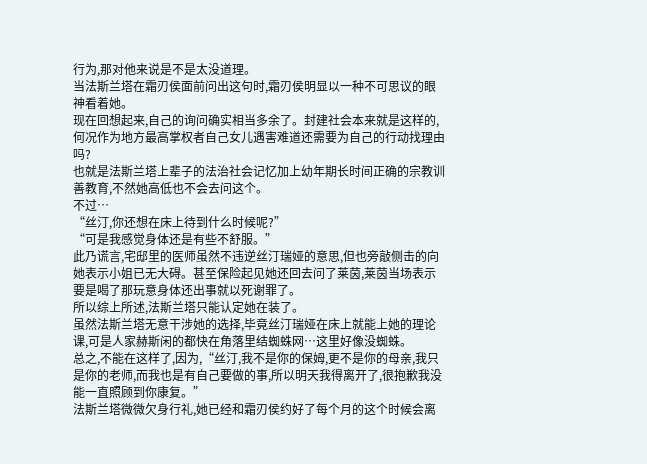行为,那对他来说是不是太没道理。
当法斯兰塔在霜刃侯面前问出这句时,霜刃侯明显以一种不可思议的眼神看着她。
现在回想起来,自己的询问确实相当多余了。封建社会本来就是这样的,何况作为地方最高掌权者自己女儿遇害难道还需要为自己的行动找理由吗?
也就是法斯兰塔上辈子的法治社会记忆加上幼年期长时间正确的宗教训善教育,不然她高低也不会去问这个。
不过…
“丝汀,你还想在床上待到什么时候呢?”
“可是我感觉身体还是有些不舒服。”
此乃谎言,宅邸里的医师虽然不违逆丝汀瑞娅的意思,但也旁敲侧击的向她表示小姐已无大碍。甚至保险起见她还回去问了莱茵,莱茵当场表示要是喝了那玩意身体还出事就以死谢罪了。
所以综上所述,法斯兰塔只能认定她在装了。
虽然法斯兰塔无意干涉她的选择,毕竟丝汀瑞娅在床上就能上她的理论课,可是人家赫斯闲的都快在角落里结蜘蛛网…这里好像没蜘蛛。
总之,不能在这样了,因为,“丝汀,我不是你的保姆,更不是你的母亲,我只是你的老师,而我也是有自己要做的事,所以明天我得离开了,很抱歉我没能一直照顾到你康复。”
法斯兰塔微微欠身行礼,她已经和霜刃侯约好了每个月的这个时候会离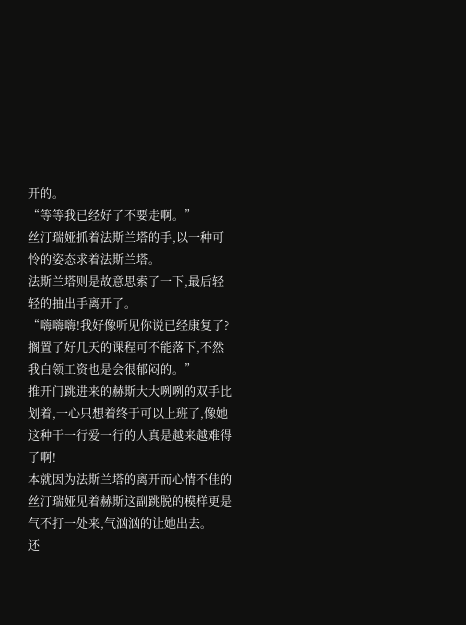开的。
“等等我已经好了不要走啊。”
丝汀瑞娅抓着法斯兰塔的手,以一种可怜的姿态求着法斯兰塔。
法斯兰塔则是故意思索了一下,最后轻轻的抽出手离开了。
“嗨嗨嗨!我好像听见你说已经康复了?搁置了好几天的课程可不能落下,不然我白领工资也是会很郁闷的。”
推开门跳进来的赫斯大大咧咧的双手比划着,一心只想着终于可以上班了,像她这种干一行爱一行的人真是越来越难得了啊!
本就因为法斯兰塔的离开而心情不佳的丝汀瑞娅见着赫斯这副跳脱的模样更是气不打一处来,气汹汹的让她出去。
还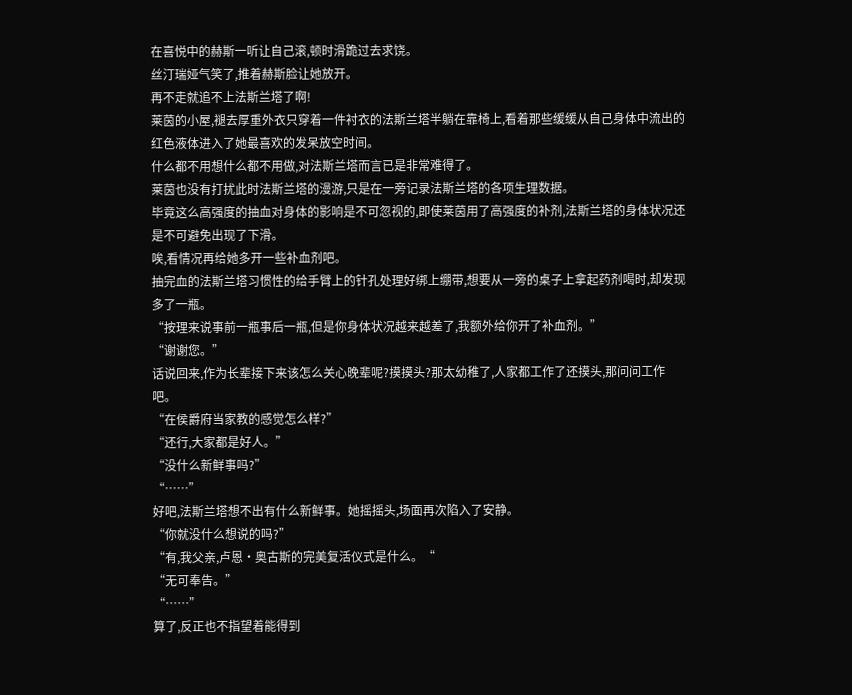在喜悦中的赫斯一听让自己滚,顿时滑跪过去求饶。
丝汀瑞娅气笑了,推着赫斯脸让她放开。
再不走就追不上法斯兰塔了啊!
莱茵的小屋,褪去厚重外衣只穿着一件衬衣的法斯兰塔半躺在靠椅上,看着那些缓缓从自己身体中流出的红色液体进入了她最喜欢的发呆放空时间。
什么都不用想什么都不用做,对法斯兰塔而言已是非常难得了。
莱茵也没有打扰此时法斯兰塔的漫游,只是在一旁记录法斯兰塔的各项生理数据。
毕竟这么高强度的抽血对身体的影响是不可忽视的,即使莱茵用了高强度的补剂,法斯兰塔的身体状况还是不可避免出现了下滑。
唉,看情况再给她多开一些补血剂吧。
抽完血的法斯兰塔习惯性的给手臂上的针孔处理好绑上绷带,想要从一旁的桌子上拿起药剂喝时,却发现多了一瓶。
“按理来说事前一瓶事后一瓶,但是你身体状况越来越差了,我额外给你开了补血剂。”
“谢谢您。”
话说回来,作为长辈接下来该怎么关心晚辈呢?摸摸头?那太幼稚了,人家都工作了还摸头,那问问工作吧。
“在侯爵府当家教的感觉怎么样?”
“还行,大家都是好人。”
“没什么新鲜事吗?”
“……”
好吧,法斯兰塔想不出有什么新鲜事。她摇摇头,场面再次陷入了安静。
“你就没什么想说的吗?”
“有,我父亲,卢恩·奥古斯的完美复活仪式是什么。“
“无可奉告。”
“……”
算了,反正也不指望着能得到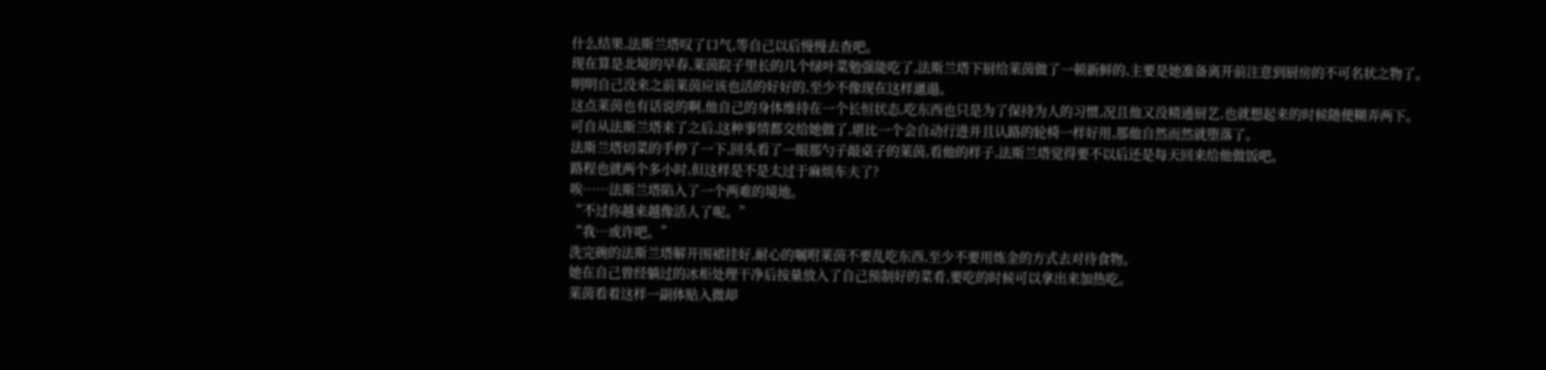什么结果,法斯兰塔叹了口气,等自己以后慢慢去查吧。
现在算是北境的早春,莱茵院子里长的几个绿叶菜勉强能吃了,法斯兰塔下厨给莱茵做了一顿新鲜的,主要是她准备离开前注意到厨房的不可名状之物了。
明明自己没来之前莱茵应该也活的好好的,至少不像现在这样邋遢。
这点莱茵也有话说的啊,他自己的身体维持在一个长恒状态,吃东西也只是为了保持为人的习惯,况且他又没精通厨艺,也就想起来的时候随便糊弄两下。
可自从法斯兰塔来了之后,这种事情都交给她做了,堪比一个会自动行进并且认路的轮椅一样好用,那他自然而然就堕落了。
法斯兰塔切菜的手停了一下,回头看了一眼那勺子敲桌子的莱茵,看他的样子,法斯兰塔觉得要不以后还是每天回来给他做饭吧。
路程也就两个多小时,但这样是不是太过于麻烦车夫了?
唉……法斯兰塔陷入了一个两难的境地。
“不过你越来越像活人了呢。”
“我…或许吧。”
洗完碗的法斯兰塔解开围裙挂好,耐心的嘱咐莱茵不要乱吃东西,至少不要用炼金的方式去对待食物。
她在自己曾经躺过的冰柜处理干净后按量放入了自己预制好的菜肴,要吃的时候可以拿出来加热吃。
莱茵看着这样一副体贴入微却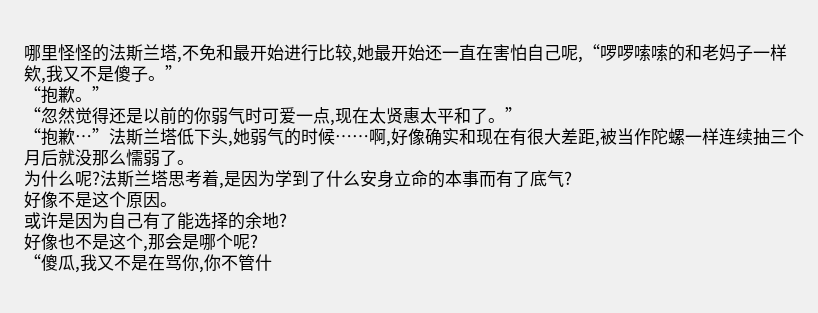哪里怪怪的法斯兰塔,不免和最开始进行比较,她最开始还一直在害怕自己呢,“啰啰嗦嗦的和老妈子一样欸,我又不是傻子。”
“抱歉。”
“忽然觉得还是以前的你弱气时可爱一点,现在太贤惠太平和了。”
“抱歉…”法斯兰塔低下头,她弱气的时候……啊,好像确实和现在有很大差距,被当作陀螺一样连续抽三个月后就没那么懦弱了。
为什么呢?法斯兰塔思考着,是因为学到了什么安身立命的本事而有了底气?
好像不是这个原因。
或许是因为自己有了能选择的余地?
好像也不是这个,那会是哪个呢?
“傻瓜,我又不是在骂你,你不管什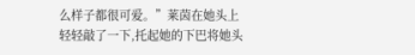么样子都很可爱。”莱茵在她头上轻轻敲了一下,托起她的下巴将她头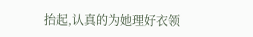抬起,认真的为她理好衣领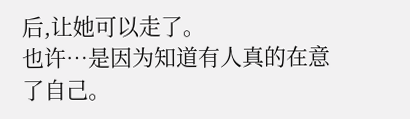后,让她可以走了。
也许…是因为知道有人真的在意了自己。